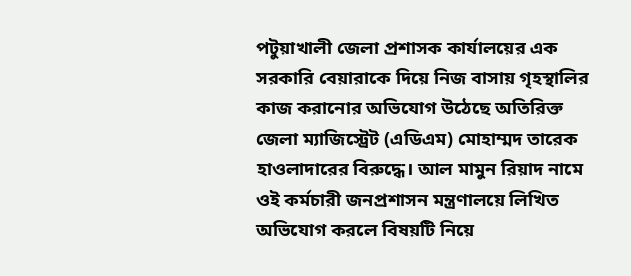পটুয়াখালী জেলা প্রশাসক কার্যালয়ের এক সরকারি বেয়ারাকে দিয়ে নিজ বাসায় গৃহস্থালির কাজ করানোর অভিযোগ উঠেছে অতিরিক্ত জেলা ম্যাজিস্ট্রেট (এডিএম) মোহাম্মদ তারেক হাওলাদারের বিরুদ্ধে। আল মামুন রিয়াদ নামে ওই কর্মচারী জনপ্রশাসন মন্ত্রণালয়ে লিখিত অভিযোগ করলে বিষয়টি নিয়ে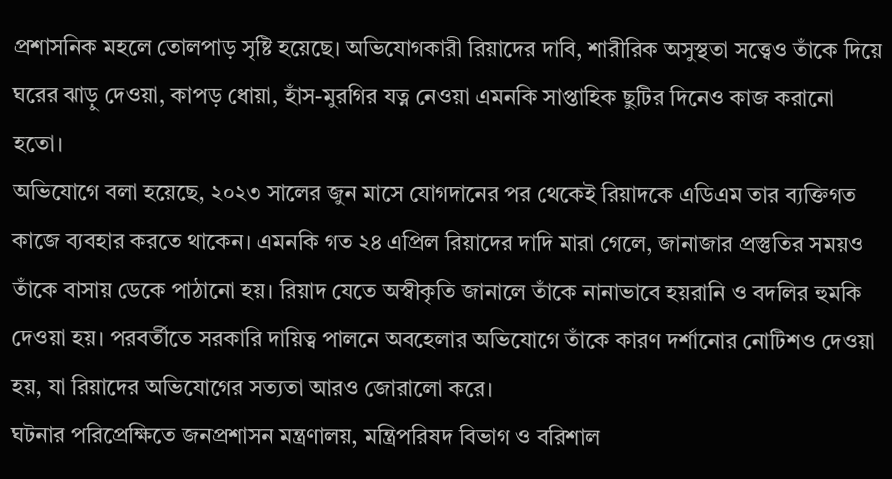প্রশাসনিক মহলে তোলপাড় সৃষ্টি হয়েছে। অভিযোগকারী রিয়াদের দাবি, শারীরিক অসুস্থতা সত্ত্বেও তাঁকে দিয়ে ঘরের ঝাড়ু দেওয়া, কাপড় ধোয়া, হাঁস-মুরগির যত্ন নেওয়া এমনকি সাপ্তাহিক ছুটির দিনেও কাজ করানো হতো।
অভিযোগে বলা হয়েছে, ২০২৩ সালের জুন মাসে যোগদানের পর থেকেই রিয়াদকে এডিএম তার ব্যক্তিগত কাজে ব্যবহার করতে থাকেন। এমনকি গত ২৪ এপ্রিল রিয়াদের দাদি মারা গেলে, জানাজার প্রস্তুতির সময়ও তাঁকে বাসায় ডেকে পাঠানো হয়। রিয়াদ যেতে অস্বীকৃতি জানালে তাঁকে নানাভাবে হয়রানি ও বদলির হুমকি দেওয়া হয়। পরবর্তীতে সরকারি দায়িত্ব পালনে অবহেলার অভিযোগে তাঁকে কারণ দর্শানোর নোটিশও দেওয়া হয়, যা রিয়াদের অভিযোগের সত্যতা আরও জোরালো করে।
ঘটনার পরিপ্রেক্ষিতে জনপ্রশাসন মন্ত্রণালয়, মন্ত্রিপরিষদ বিভাগ ও বরিশাল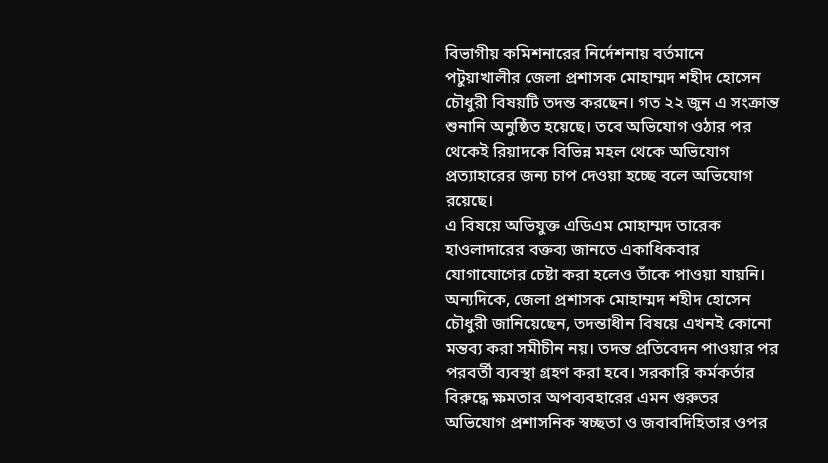বিভাগীয় কমিশনারের নির্দেশনায় বর্তমানে পটুয়াখালীর জেলা প্রশাসক মোহাম্মদ শহীদ হোসেন চৌধুরী বিষয়টি তদন্ত করছেন। গত ২২ জুন এ সংক্রান্ত শুনানি অনুষ্ঠিত হয়েছে। তবে অভিযোগ ওঠার পর থেকেই রিয়াদকে বিভিন্ন মহল থেকে অভিযোগ প্রত্যাহারের জন্য চাপ দেওয়া হচ্ছে বলে অভিযোগ রয়েছে।
এ বিষয়ে অভিযুক্ত এডিএম মোহাম্মদ তারেক হাওলাদারের বক্তব্য জানতে একাধিকবার যোগাযোগের চেষ্টা করা হলেও তাঁকে পাওয়া যায়নি। অন্যদিকে, জেলা প্রশাসক মোহাম্মদ শহীদ হোসেন চৌধুরী জানিয়েছেন, তদন্তাধীন বিষয়ে এখনই কোনো মন্তব্য করা সমীচীন নয়। তদন্ত প্রতিবেদন পাওয়ার পর পরবর্তী ব্যবস্থা গ্রহণ করা হবে। সরকারি কর্মকর্তার বিরুদ্ধে ক্ষমতার অপব্যবহারের এমন গুরুতর অভিযোগ প্রশাসনিক স্বচ্ছতা ও জবাবদিহিতার ওপর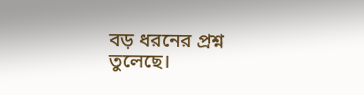বড় ধরনের প্রশ্ন তুলেছে।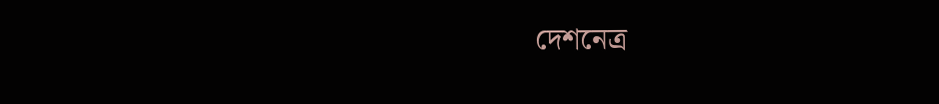দেশনেত্র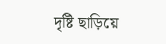দৃষ্টি ছাড়িয়ে